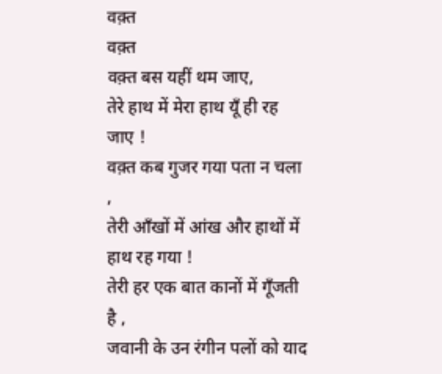वक़्त
वक़्त
वक़्त बस यहीं थम जाए,
तेरे हाथ में मेरा हाथ यूँ ही रह जाए !
वक़्त कब गुजर गया पता न चला ,
तेरी आँखों में आंख और हाथों में हाथ रह गया !
तेरी हर एक बात कानों में गूँजती है ,
जवानी के उन रंगीन पलों को याद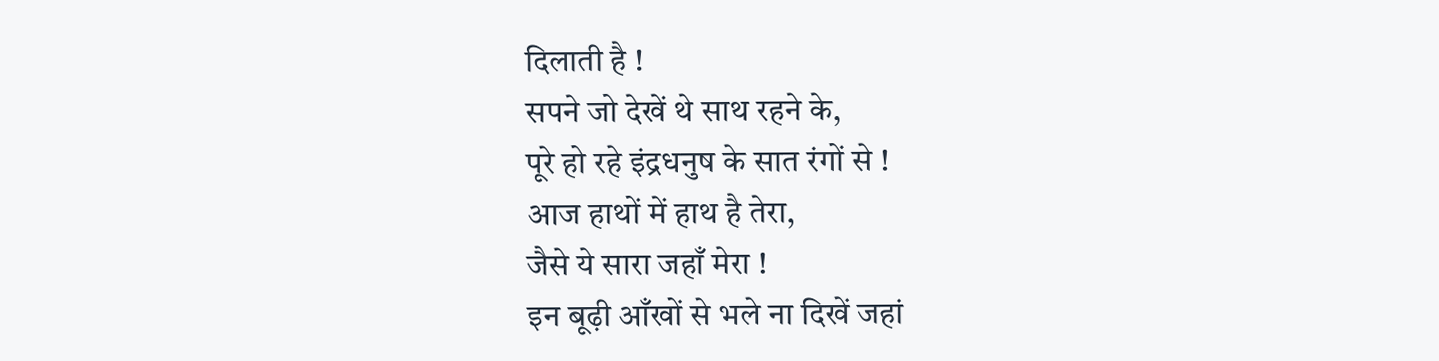दिलाती है !
सपने जो देखें थे साथ रहने के,
पूरे हो रहे इंद्रधनुष के सात रंगों से !
आज हाथों में हाथ है तेरा,
जैसे ये सारा जहाँ मेरा !
इन बूढ़ी आँखों से भले ना दिखें जहां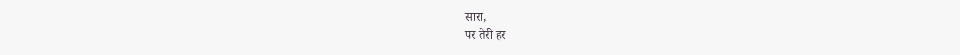सारा,
पर तेरी हर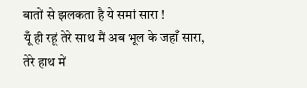बातों से झलकता है ये समां सारा !
यूँ ही रहूं तेरे साथ मैं अब भूल के जहाँ सारा,
तेरे हाथ में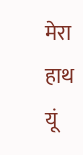मेरा हाथ यूं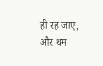ही रह जाए,
और थम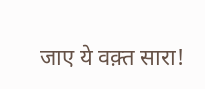जाए ये वक़्त सारा!